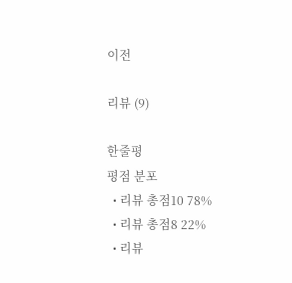이전

리뷰 (9)

한줄평
평점 분포
  • 리뷰 총점10 78%
  • 리뷰 총점8 22%
  • 리뷰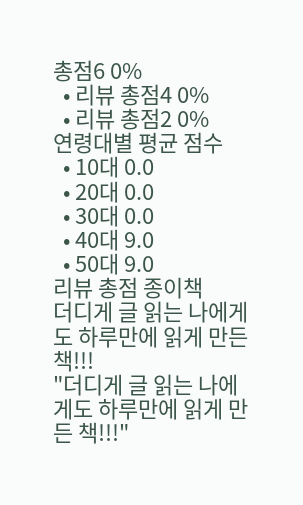총점6 0%
  • 리뷰 총점4 0%
  • 리뷰 총점2 0%
연령대별 평균 점수
  • 10대 0.0
  • 20대 0.0
  • 30대 0.0
  • 40대 9.0
  • 50대 9.0
리뷰 총점 종이책
더디게 글 읽는 나에게도 하루만에 읽게 만든 책!!!
"더디게 글 읽는 나에게도 하루만에 읽게 만든 책!!!"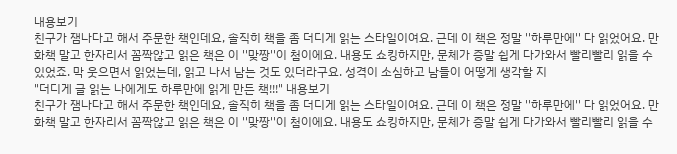내용보기
친구가 잼나다고 해서 주문한 책인데요, 솔직히 책을 좀 더디게 읽는 스타일이여요. 근데 이 책은 정말 ''하루만에'' 다 읽었어요. 만화책 말고 한자리서 꼼짝않고 읽은 책은 이 ''맞짱''이 첨이에요. 내용도 쇼킹하지만, 문체가 증말 쉽게 다가와서 빨리빨리 읽을 수 있었죠. 막 웃으면서 읽었는데, 읽고 나서 남는 것도 있더라구요. 성격이 소심하고 남들이 어떻게 생각할 지
"더디게 글 읽는 나에게도 하루만에 읽게 만든 책!!!" 내용보기
친구가 잼나다고 해서 주문한 책인데요, 솔직히 책을 좀 더디게 읽는 스타일이여요. 근데 이 책은 정말 ''하루만에'' 다 읽었어요. 만화책 말고 한자리서 꼼짝않고 읽은 책은 이 ''맞짱''이 첨이에요. 내용도 쇼킹하지만, 문체가 증말 쉽게 다가와서 빨리빨리 읽을 수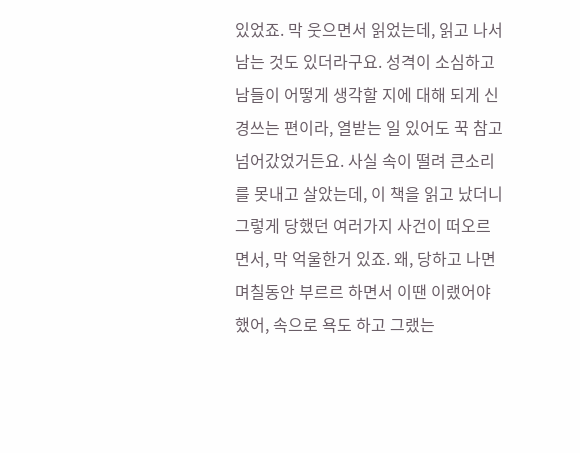있었죠. 막 웃으면서 읽었는데, 읽고 나서 남는 것도 있더라구요. 성격이 소심하고 남들이 어떻게 생각할 지에 대해 되게 신경쓰는 편이라, 열받는 일 있어도 꾹 참고 넘어갔었거든요. 사실 속이 떨려 큰소리를 못내고 살았는데, 이 책을 읽고 났더니 그렇게 당했던 여러가지 사건이 떠오르면서, 막 억울한거 있죠. 왜, 당하고 나면 며칠동안 부르르 하면서 이땐 이랬어야 했어, 속으로 욕도 하고 그랬는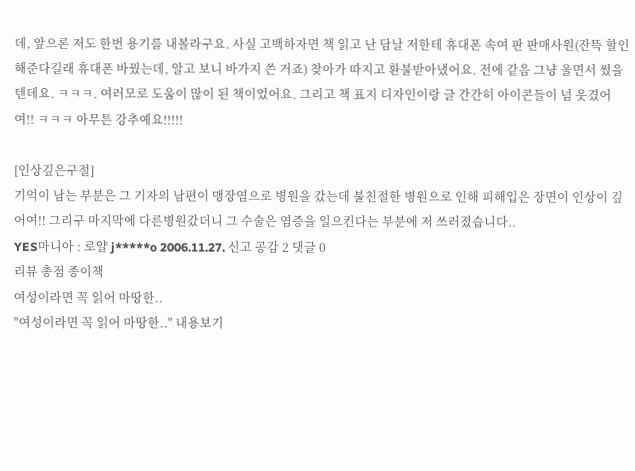데, 앞으론 저도 한번 용기를 내볼라구요. 사실 고백하자면 책 읽고 난 담날 저한테 휴대폰 속여 판 판매사원(잔뜩 할인해준다길래 휴대폰 바꿨는데, 알고 보니 바가지 쓴 거죠) 찾아가 따지고 환불받아냈어요. 전에 같음 그냥 울면서 썼을 텐데요. ㅋㅋㅋ. 여러모로 도움이 많이 된 책이었어요. 그리고 책 표지 디자인이랑 글 간간히 아이콘들이 넘 웃겼어여!! ㅋㅋㅋ 아무튼 강추예요!!!!!

[인상깊은구절]
기억이 남는 부분은 그 기자의 남편이 맹장염으로 병원을 갔는데 불친절한 병원으로 인해 피해입은 장면이 인상이 깊어여!! 그리구 마지막에 다른병원갔더니 그 수술은 염증을 일으킨다는 부분에 저 쓰러졌습니다..
YES마니아 : 로얄 j*****o 2006.11.27. 신고 공감 2 댓글 0
리뷰 총점 종이책
여성이라면 꼭 읽어 마땅한..
"여성이라면 꼭 읽어 마땅한.." 내용보기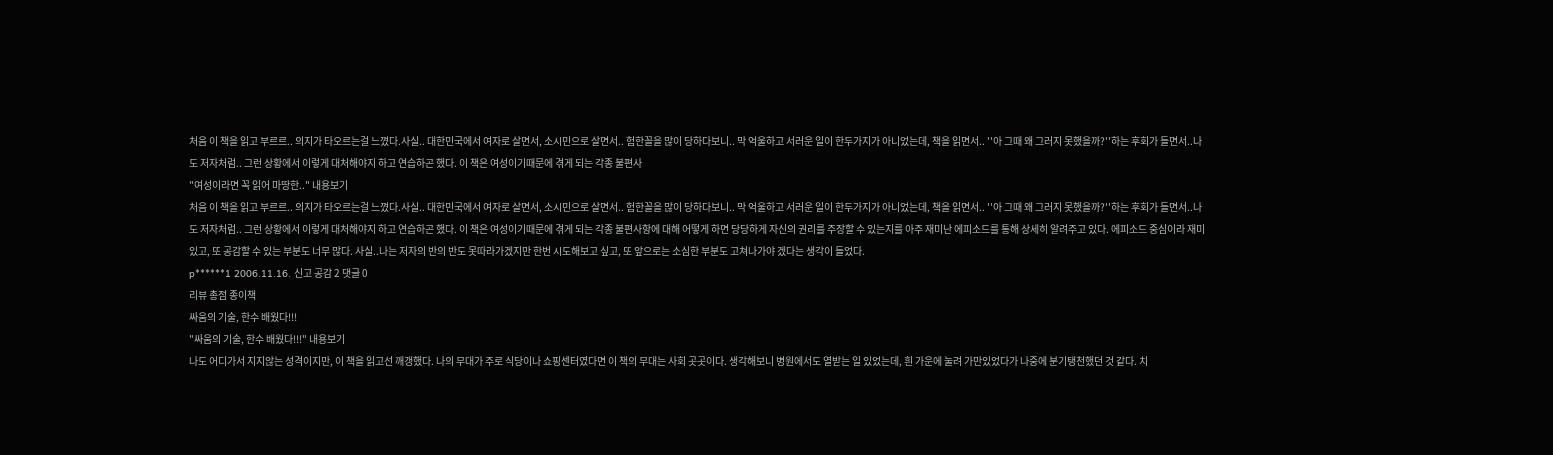처음 이 책을 읽고 부르르.. 의지가 타오르는걸 느꼈다.사실.. 대한민국에서 여자로 살면서, 소시민으로 살면서.. 험한꼴을 많이 당하다보니.. 막 억울하고 서러운 일이 한두가지가 아니었는데, 책을 읽면서.. ''아 그때 왜 그러지 못했을까?''하는 후회가 들면서..나도 저자처럼.. 그런 상황에서 이렇게 대처해야지 하고 연습하곤 했다. 이 책은 여성이기때문에 겪게 되는 각종 불편사
"여성이라면 꼭 읽어 마땅한.." 내용보기
처음 이 책을 읽고 부르르.. 의지가 타오르는걸 느꼈다.사실.. 대한민국에서 여자로 살면서, 소시민으로 살면서.. 험한꼴을 많이 당하다보니.. 막 억울하고 서러운 일이 한두가지가 아니었는데, 책을 읽면서.. ''아 그때 왜 그러지 못했을까?''하는 후회가 들면서..나도 저자처럼.. 그런 상황에서 이렇게 대처해야지 하고 연습하곤 했다. 이 책은 여성이기때문에 겪게 되는 각종 불편사항에 대해 어떻게 하면 당당하게 자신의 권리를 주장할 수 있는지를 아주 재미난 에피소드를 통해 상세히 알려주고 있다. 에피소드 중심이라 재미있고, 또 공감할 수 있는 부분도 너무 많다. 사실..나는 저자의 반의 반도 못따라가겠지만 한번 시도해보고 싶고, 또 앞으로는 소심한 부분도 고쳐나가야 겠다는 생각이 들었다.
p******1 2006.11.16. 신고 공감 2 댓글 0
리뷰 총점 종이책
싸움의 기술, 한수 배웠다!!!
"싸움의 기술, 한수 배웠다!!!" 내용보기
나도 어디가서 지지않는 성격이지만, 이 책을 읽고선 깨갱했다. 나의 무대가 주로 식당이나 쇼핑센터였다면 이 책의 무대는 사회 곳곳이다. 생각해보니 병원에서도 열받는 일 있었는데, 흰 가운에 눌려 가만있었다가 나중에 분기탱천했던 것 같다. 치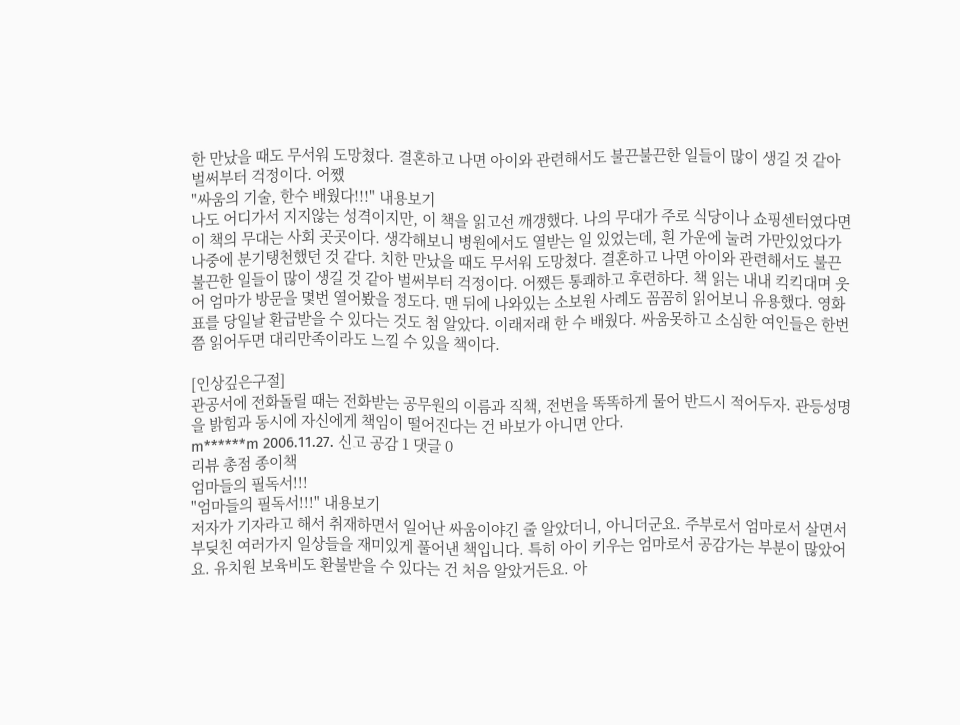한 만났을 때도 무서워 도망쳤다. 결혼하고 나면 아이와 관련해서도 불끈불끈한 일들이 많이 생길 것 같아 벌써부터 걱정이다. 어쨌
"싸움의 기술, 한수 배웠다!!!" 내용보기
나도 어디가서 지지않는 성격이지만, 이 책을 읽고선 깨갱했다. 나의 무대가 주로 식당이나 쇼핑센터였다면 이 책의 무대는 사회 곳곳이다. 생각해보니 병원에서도 열받는 일 있었는데, 흰 가운에 눌려 가만있었다가 나중에 분기탱천했던 것 같다. 치한 만났을 때도 무서워 도망쳤다. 결혼하고 나면 아이와 관련해서도 불끈불끈한 일들이 많이 생길 것 같아 벌써부터 걱정이다. 어쨌든 통쾌하고 후련하다. 책 읽는 내내 킥킥대며 웃어 엄마가 방문을 몇번 열어봤을 정도다. 맨 뒤에 나와있는 소보원 사례도 꼼꼼히 읽어보니 유용했다. 영화표를 당일날 환급받을 수 있다는 것도 첨 알았다. 이래저래 한 수 배웠다. 싸움못하고 소심한 여인들은 한번쯤 읽어두면 대리만족이라도 느낄 수 있을 책이다.

[인상깊은구절]
관공서에 전화돌릴 때는 전화받는 공무원의 이름과 직책, 전번을 똑똑하게 물어 반드시 적어두자. 관등성명을 밝힘과 동시에 자신에게 책임이 떨어진다는 건 바보가 아니면 안다.
m******m 2006.11.27. 신고 공감 1 댓글 0
리뷰 총점 종이책
엄마들의 필독서!!!
"엄마들의 필독서!!!" 내용보기
저자가 기자라고 해서 취재하면서 일어난 싸움이야긴 줄 알았더니, 아니더군요. 주부로서 엄마로서 살면서 부딪친 여러가지 일상들을 재미있게 풀어낸 책입니다. 특히 아이 키우는 엄마로서 공감가는 부분이 많았어요. 유치원 보육비도 환불받을 수 있다는 건 처음 알았거든요. 아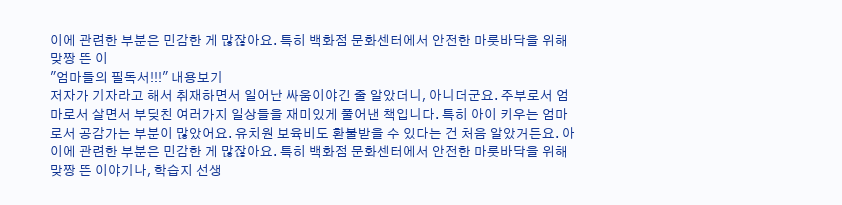이에 관련한 부분은 민감한 게 많잖아요. 특히 백화점 문화센터에서 안전한 마룻바닥을 위해 맞짱 뜬 이
"엄마들의 필독서!!!" 내용보기
저자가 기자라고 해서 취재하면서 일어난 싸움이야긴 줄 알았더니, 아니더군요. 주부로서 엄마로서 살면서 부딪친 여러가지 일상들을 재미있게 풀어낸 책입니다. 특히 아이 키우는 엄마로서 공감가는 부분이 많았어요. 유치원 보육비도 환불받을 수 있다는 건 처음 알았거든요. 아이에 관련한 부분은 민감한 게 많잖아요. 특히 백화점 문화센터에서 안전한 마룻바닥을 위해 맞짱 뜬 이야기나, 학습지 선생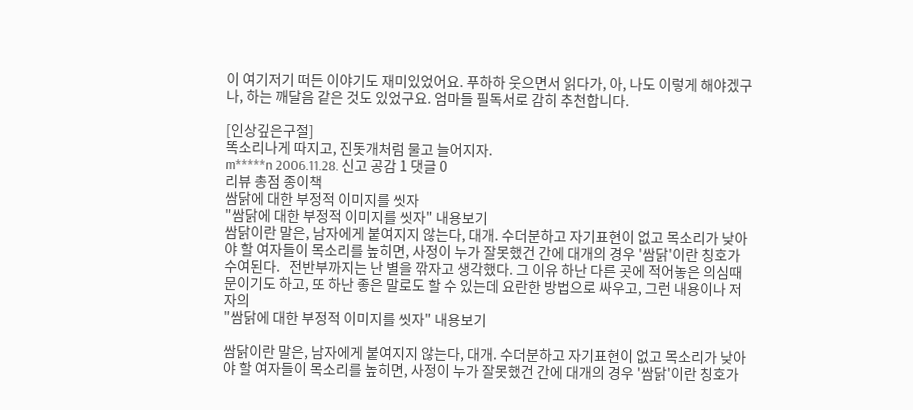이 여기저기 떠든 이야기도 재미있었어요. 푸하하 웃으면서 읽다가, 아, 나도 이렇게 해야겠구나, 하는 깨달음 같은 것도 있었구요. 엄마들 필독서로 감히 추천합니다.

[인상깊은구절]
똑소리나게 따지고, 진돗개처럼 물고 늘어지자.
m*****n 2006.11.28. 신고 공감 1 댓글 0
리뷰 총점 종이책
쌈닭에 대한 부정적 이미지를 씻자
"쌈닭에 대한 부정적 이미지를 씻자" 내용보기
쌈닭이란 말은, 남자에게 붙여지지 않는다, 대개. 수더분하고 자기표현이 없고 목소리가 낮아야 할 여자들이 목소리를 높히면, 사정이 누가 잘못했건 간에 대개의 경우 '쌈닭'이란 칭호가 수여된다.   전반부까지는 난 별을 깎자고 생각했다. 그 이유 하난 다른 곳에 적어놓은 의심때문이기도 하고, 또 하난 좋은 말로도 할 수 있는데 요란한 방법으로 싸우고, 그런 내용이나 저자의
"쌈닭에 대한 부정적 이미지를 씻자" 내용보기

쌈닭이란 말은, 남자에게 붙여지지 않는다, 대개. 수더분하고 자기표현이 없고 목소리가 낮아야 할 여자들이 목소리를 높히면, 사정이 누가 잘못했건 간에 대개의 경우 '쌈닭'이란 칭호가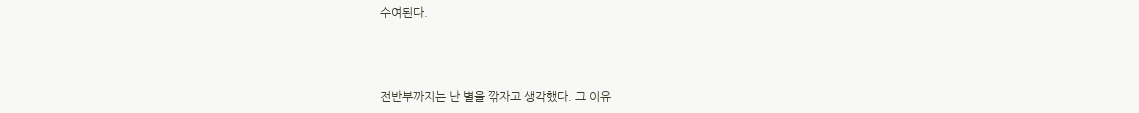수여된다.



전반부까지는 난 별을 깎자고 생각했다. 그 이유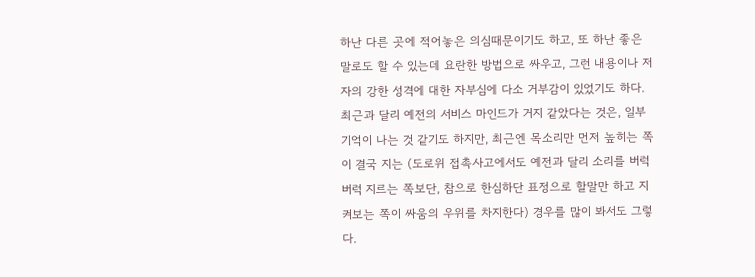하난 다른 곳에 적어놓은 의심때문이기도 하고, 또 하난 좋은 말로도 할 수 있는데 요란한 방법으로 싸우고, 그런 내용이나 저자의 강한 성격에 대한 자부심에 다소 거부감이 있었기도 하다. 최근과 달리 예전의 서비스 마인드가 거지 같았다는 것은, 일부 기억이 나는 것 같기도 하지만, 최근엔 목소리만 먼저 높히는 쪽이 결국 지는 (도로위 접촉사고에서도 예전과 달리 소리를 버럭버럭 지르는 쪽보단, 참으로 한심하단 표정으로 할말만 하고 지켜보는 쪽이 싸움의 우위를 차지한다) 경우를 많이 봐서도 그렇다.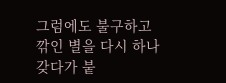그럼에도 불구하고 깎인 별을 다시 하나 갖다가 붙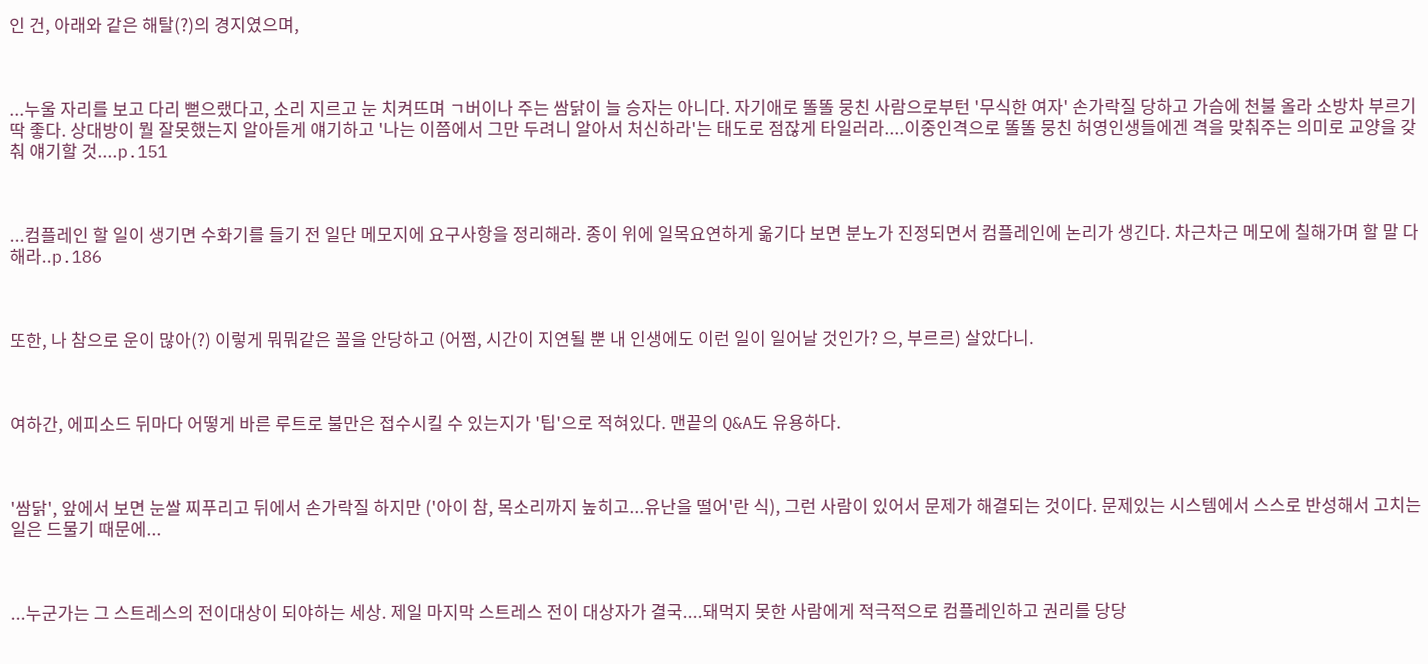인 건, 아래와 같은 해탈(?)의 경지였으며,



...누울 자리를 보고 다리 뻗으랬다고, 소리 지르고 눈 치켜뜨며 ㄱ버이나 주는 쌈닭이 늘 승자는 아니다. 자기애로 똘똘 뭉친 사람으로부턴 '무식한 여자' 손가락질 당하고 가슴에 천불 올라 소방차 부르기 딱 좋다. 상대방이 뭘 잘못했는지 알아듣게 얘기하고 '나는 이쯤에서 그만 두려니 알아서 처신하라'는 태도로 점잖게 타일러라....이중인격으로 똘똘 뭉친 허영인생들에겐 격을 맞춰주는 의미로 교양을 갖춰 얘기할 것....p.151



...컴플레인 할 일이 생기면 수화기를 들기 전 일단 메모지에 요구사항을 정리해라. 종이 위에 일목요연하게 옮기다 보면 분노가 진정되면서 컴플레인에 논리가 생긴다. 차근차근 메모에 칠해가며 할 말 다해라..p.186



또한, 나 참으로 운이 많아(?) 이렇게 뭐뭐같은 꼴을 안당하고 (어쩜, 시간이 지연될 뿐 내 인생에도 이런 일이 일어날 것인가? 으, 부르르) 살았다니.



여하간, 에피소드 뒤마다 어떻게 바른 루트로 불만은 접수시킬 수 있는지가 '팁'으로 적혀있다. 맨끝의 Q&A도 유용하다.



'쌈닭', 앞에서 보면 눈쌀 찌푸리고 뒤에서 손가락질 하지만 ('아이 참, 목소리까지 높히고...유난을 떨어'란 식), 그런 사람이 있어서 문제가 해결되는 것이다. 문제있는 시스템에서 스스로 반성해서 고치는 일은 드물기 때문에...



...누군가는 그 스트레스의 전이대상이 되야하는 세상. 제일 마지막 스트레스 전이 대상자가 결국....돼먹지 못한 사람에게 적극적으로 컴플레인하고 권리를 당당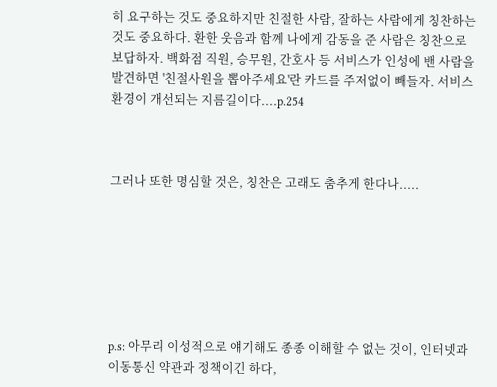히 요구하는 것도 중요하지만 친절한 사람, 잘하는 사람에게 칭찬하는 것도 중요하다. 환한 웃음과 함꼐 나에게 감동을 준 사람은 칭찬으로 보답하자. 백화점 직원, 승무원, 간호사 등 서비스가 인성에 밴 사람을 발견하면 '친절사원을 뽑아주세요'란 카드를 주저없이 빼들자. 서비스 환경이 개선되는 지름길이다....p.254



그러나 또한 명심할 것은, 칭찬은 고래도 춤추게 한다나.....







p.s: 아무리 이성적으로 얘기해도 종종 이해할 수 없는 것이, 인터넷과 이동통신 약관과 정책이긴 하다,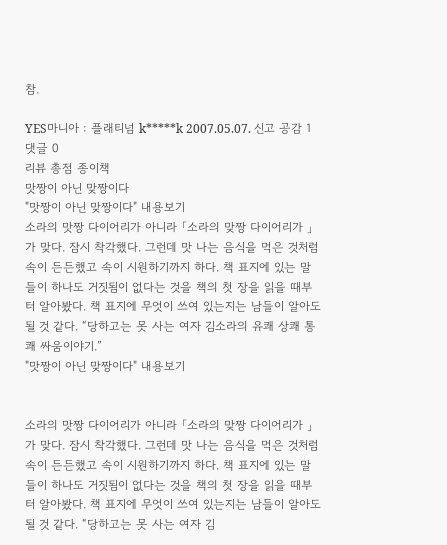참.

YES마니아 : 플래티넘 k*****k 2007.05.07. 신고 공감 1 댓글 0
리뷰 총점 종이책
맛짱이 아닌 맞짱이다
"맛짱이 아닌 맞짱이다" 내용보기
소라의 맛짱 다이어리가 아니라 「소라의 맞짱 다이어리가 」가 맞다. 잠시 착각했다. 그런데 맛 나는 음식을 먹은 것처럼 속이 든든했고 속이 시원하기까지 하다. 책 표지에 있는 말들이 하나도 거짓됨이 없다는 것을 책의 첫 장을 읽을 때부터 알아봤다. 책 표지에 무엇이 쓰여 있는지는 남들이 알아도 될 것 같다. “당하고는 못 사는 여자 김소라의 유쾌 상쾌 통쾌 싸움이야기.”
"맛짱이 아닌 맞짱이다" 내용보기


소라의 맛짱 다이어리가 아니라 「소라의 맞짱 다이어리가 」가 맞다. 잠시 착각했다. 그런데 맛 나는 음식을 먹은 것처럼 속이 든든했고 속이 시원하기까지 하다. 책 표지에 있는 말들이 하나도 거짓됨이 없다는 것을 책의 첫 장을 읽을 때부터 알아봤다. 책 표지에 무엇이 쓰여 있는지는 남들이 알아도 될 것 같다. “당하고는 못 사는 여자 김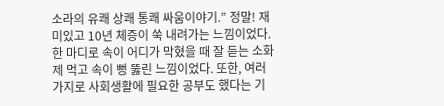소라의 유쾌 상쾌 통쾌 싸움이야기.” 정말! 재미있고 10년 체증이 쑥 내려가는 느낌이었다. 한 마디로 속이 어디가 막혔을 때 잘 듣는 소화제 먹고 속이 뻥 뚫린 느낌이었다. 또한, 여러 가지로 사회생활에 필요한 공부도 했다는 기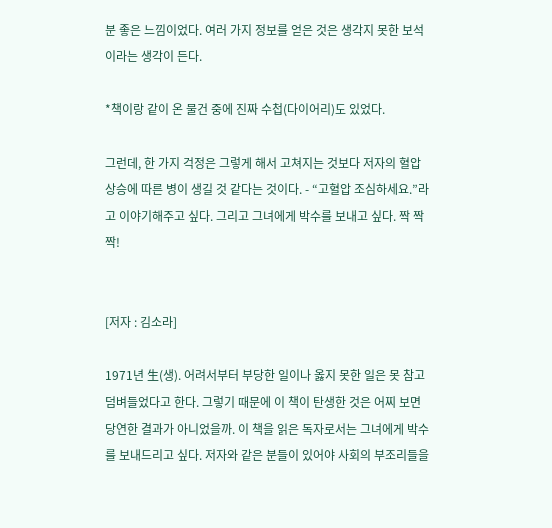분 좋은 느낌이었다. 여러 가지 정보를 얻은 것은 생각지 못한 보석이라는 생각이 든다.

*책이랑 같이 온 물건 중에 진짜 수첩(다이어리)도 있었다.

그런데, 한 가지 걱정은 그렇게 해서 고쳐지는 것보다 저자의 혈압상승에 따른 병이 생길 것 같다는 것이다. - “고혈압 조심하세요.”라고 이야기해주고 싶다. 그리고 그녀에게 박수를 보내고 싶다. 짝 짝 짝!


[저자 : 김소라]

1971년 生(생). 어려서부터 부당한 일이나 옳지 못한 일은 못 참고 덤벼들었다고 한다. 그렇기 때문에 이 책이 탄생한 것은 어찌 보면 당연한 결과가 아니었을까. 이 책을 읽은 독자로서는 그녀에게 박수를 보내드리고 싶다. 저자와 같은 분들이 있어야 사회의 부조리들을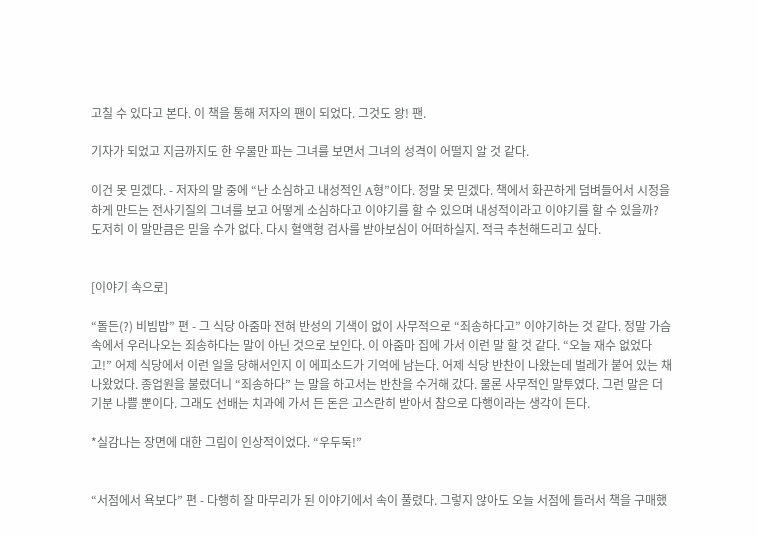고칠 수 있다고 본다. 이 책을 통해 저자의 팬이 되었다. 그것도 왕! 팬.

기자가 되었고 지금까지도 한 우물만 파는 그녀를 보면서 그녀의 성격이 어떨지 알 것 같다.

이건 못 믿겠다. - 저자의 말 중에 “난 소심하고 내성적인 A형”이다. 정말 못 믿겠다. 책에서 화끈하게 덤벼들어서 시정을 하게 만드는 전사기질의 그녀를 보고 어떻게 소심하다고 이야기를 할 수 있으며 내성적이라고 이야기를 할 수 있을까? 도저히 이 말만큼은 믿을 수가 없다. 다시 혈액형 검사를 받아보심이 어떠하실지. 적극 추천해드리고 싶다.


[이야기 속으로]

“돌든(?) 비빔밥” 편 - 그 식당 아줌마 전혀 반성의 기색이 없이 사무적으로 “죄송하다고” 이야기하는 것 같다. 정말 가슴 속에서 우러나오는 죄송하다는 말이 아닌 것으로 보인다. 이 아줌마 집에 가서 이런 말 할 것 같다. “오늘 재수 없었다고!” 어제 식당에서 이런 일을 당해서인지 이 에피소드가 기억에 남는다. 어제 식당 반찬이 나왔는데 벌레가 붙어 있는 채 나왔었다. 종업원을 불렀더니 “죄송하다” 는 말을 하고서는 반찬을 수거해 갔다. 물론 사무적인 말투였다. 그런 말은 더 기분 나쁠 뿐이다. 그래도 선배는 치과에 가서 든 돈은 고스란히 받아서 참으로 다행이라는 생각이 든다.

*실감나는 장면에 대한 그림이 인상적이었다. “우두둑!”


“서점에서 욕보다” 편 - 다행히 잘 마무리가 된 이야기에서 속이 풀렸다. 그렇지 않아도 오늘 서점에 들러서 책을 구매했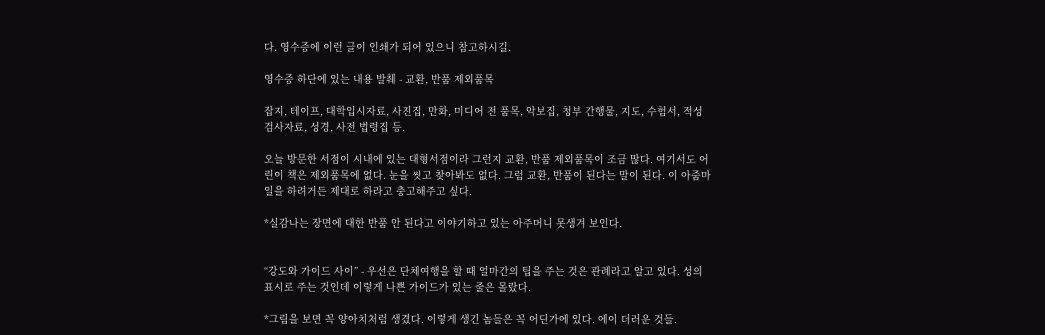다. 영수증에 이런 글이 인쇄가 되어 있으니 참고하시길.

영수증 하단에 있는 내용 발췌 - 교환, 반품 제외품목

잡지, 테이프, 대학입시자료, 사진집, 만화, 미디어 전 품목, 악보집, 청부 간행물, 지도, 수험서, 적성검사자료, 성경, 사전 법령집 등.

오늘 방문한 서점이 시내에 있는 대형서점이라 그런지 교환, 반품 제외품목이 조금 많다. 여기서도 어린이 책은 제외품목에 없다. 눈을 씻고 찾아봐도 없다. 그럼 교환, 반품이 된다는 말이 된다. 이 아줌마 일을 하려거든 제대로 하라고 충고해주고 싶다.

*실감나는 장면에 대한 반품 안 된다고 이야기하고 있는 아주머니 못생겨 보인다.


“강도와 가이드 사이” - 우선은 단체여행을 할 때 얼마간의 팁을 주는 것은 관례라고 알고 있다. 성의표시로 주는 것인데 이렇게 나쁜 가이드가 있는 줄은 몰랐다.

*그림을 보면 꼭 양아치처럼 생겼다. 이렇게 생긴 놈들은 꼭 어딘가에 있다. 에이 더러운 것들.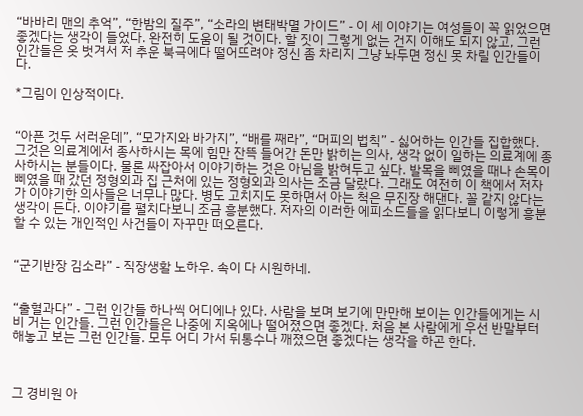“바바리 맨의 추억”, “한밤의 질주”, “소라의 변태박멸 가이드” - 이 세 이야기는 여성들이 꼭 읽었으면 좋겠다는 생각이 들었다. 완전히 도움이 될 것이다. 할 짓이 그렇게 없는 건지 이해도 되지 않고, 그런 인간들은 옷 벗겨서 저 추운 북극에다 떨어뜨려야 정신 좀 차리지 그냥 놔두면 정신 못 차릴 인간들이다.

*그림이 인상적이다.


“아픈 것두 서러운데”, “모가지와 바가지”, “배를 째라”, “머피의 법칙” - 싫어하는 인간들 집합했다. 그것은 의료계에서 종사하시는 목에 힘만 잔뜩 들어간 돈만 밝히는 의사, 생각 없이 일하는 의료계에 종사하시는 분들이다. 물론 싸잡아서 이야기하는 것은 아님을 밝혀두고 싶다. 발목을 삐였을 때나 손목이 삐였을 때 갔던 정형외과 집 근처에 있는 정형외과 의사는 조금 달랐다. 그래도 여전히 이 책에서 저자가 이야기한 의사들은 너무나 많다. 병도 고치지도 못하면서 아는 척은 무진장 해댄다. 꼴 같지 않다는 생각이 든다. 이야기를 펼치다보니 조금 흥분했다. 저자의 이러한 에피소드들을 읽다보니 이렇게 흥분할 수 있는 개인적인 사건들이 자꾸만 떠오른다.


“군기반장 김소라” - 직장생활 노하우. 속이 다 시원하네.


“출혈과다” - 그런 인간들 하나씩 어디에나 있다. 사람을 보며 보기에 만만해 보이는 인간들에게는 시비 거는 인간들. 그런 인간들은 나중에 지옥에나 떨어졌으면 좋겠다. 처음 본 사람에게 우선 반말부터 해놓고 보는 그런 인간들. 모두 어디 가서 뒤통수나 깨졌으면 좋겠다는 생각을 하곤 한다.



그 경비원 아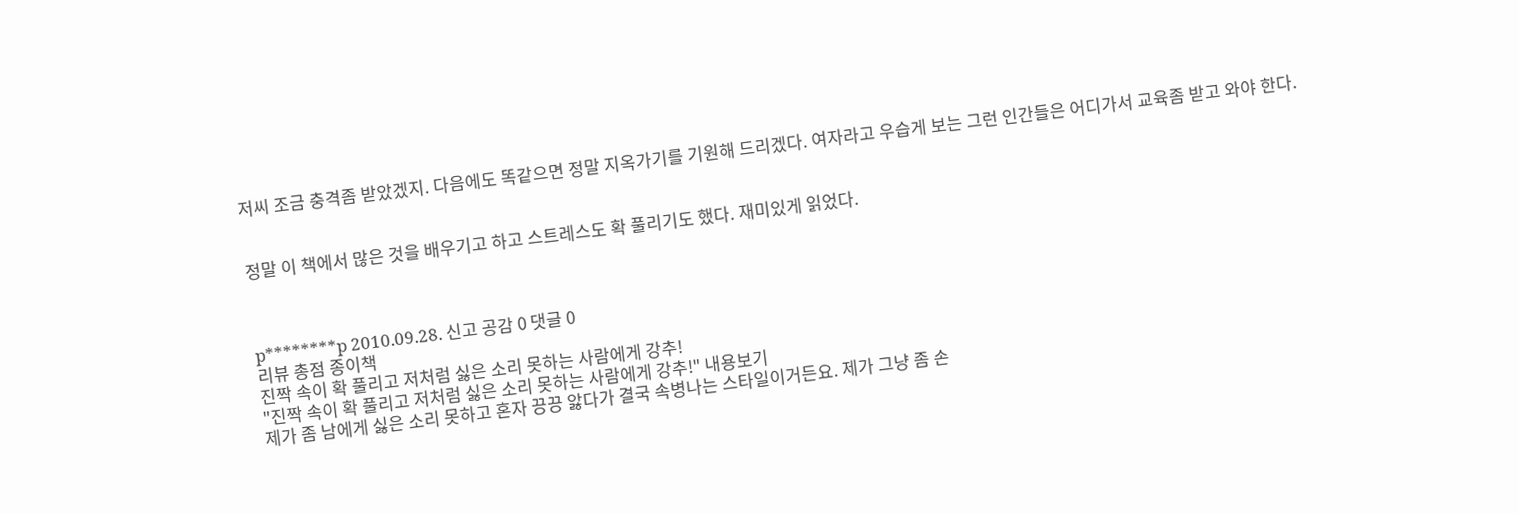저씨 조금 충격좀 받았겠지. 다음에도 똑같으면 정말 지옥가기를 기원해 드리겠다. 여자라고 우습게 보는 그런 인간들은 어디가서 교육좀 받고 와야 한다.


정말 이 책에서 많은 것을 배우기고 하고 스트레스도 확 풀리기도 했다. 재미있게 읽었다.



p********p 2010.09.28. 신고 공감 0 댓글 0
리뷰 총점 종이책
진짝 속이 확 풀리고 저처럼 싫은 소리 못하는 사람에게 강추!
"진짝 속이 확 풀리고 저처럼 싫은 소리 못하는 사람에게 강추!" 내용보기
제가 좀 남에게 싫은 소리 못하고 혼자 끙끙 앓다가 결국 속병나는 스타일이거든요. 제가 그냥 좀 손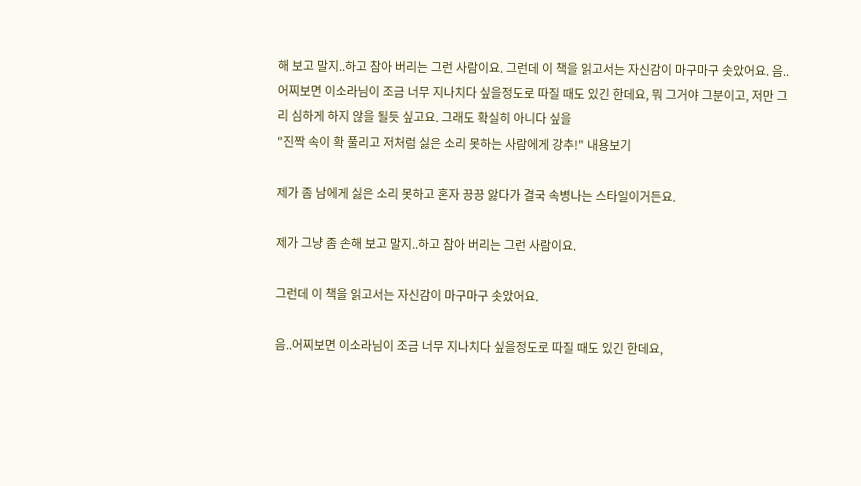해 보고 말지..하고 참아 버리는 그런 사람이요. 그런데 이 책을 읽고서는 자신감이 마구마구 솟았어요. 음..어찌보면 이소라님이 조금 너무 지나치다 싶을정도로 따질 때도 있긴 한데요, 뭐 그거야 그분이고, 저만 그리 심하게 하지 않을 될듯 싶고요. 그래도 확실히 아니다 싶을
"진짝 속이 확 풀리고 저처럼 싫은 소리 못하는 사람에게 강추!" 내용보기

제가 좀 남에게 싫은 소리 못하고 혼자 끙끙 앓다가 결국 속병나는 스타일이거든요.

제가 그냥 좀 손해 보고 말지..하고 참아 버리는 그런 사람이요.

그런데 이 책을 읽고서는 자신감이 마구마구 솟았어요.

음..어찌보면 이소라님이 조금 너무 지나치다 싶을정도로 따질 때도 있긴 한데요,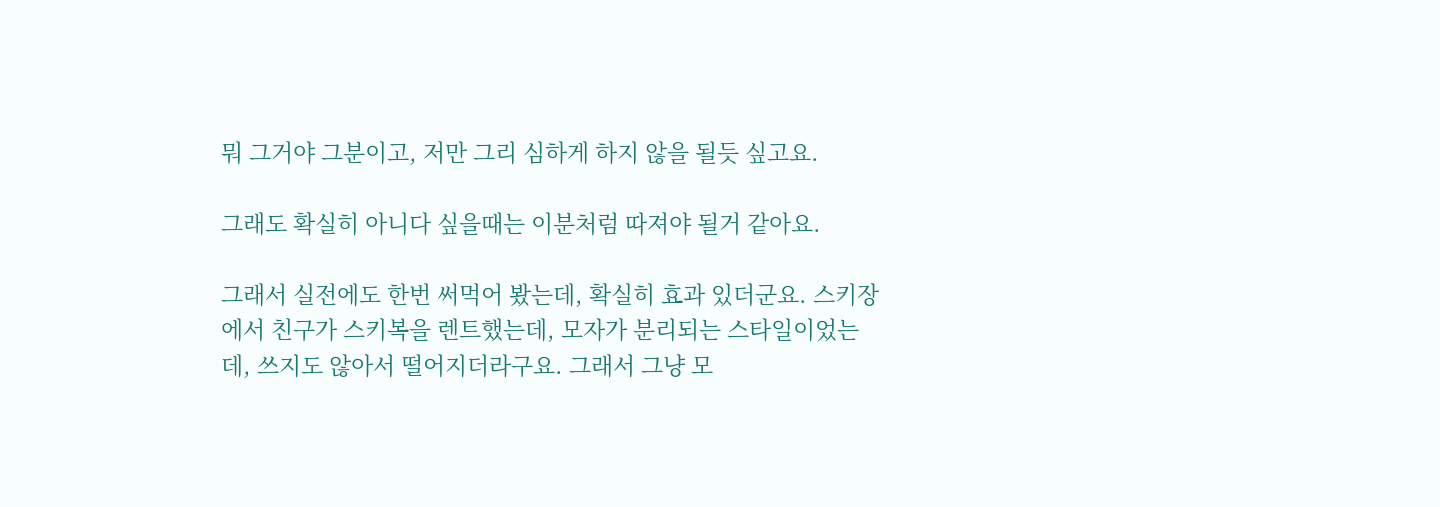뭐 그거야 그분이고, 저만 그리 심하게 하지 않을 될듯 싶고요.

그래도 확실히 아니다 싶을때는 이분처럼 따져야 될거 같아요.

그래서 실전에도 한번 써먹어 봤는데, 확실히 효과 있더군요. 스키장에서 친구가 스키복을 렌트했는데, 모자가 분리되는 스타일이었는데, 쓰지도 않아서 떨어지더라구요. 그래서 그냥 모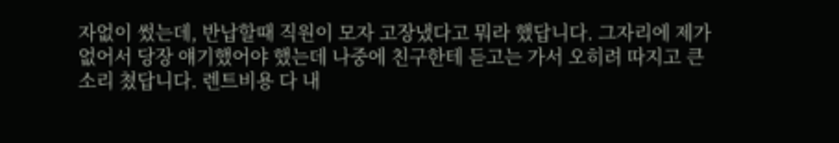자없이 썼는데, 반납할때 직원이 모자 고장냈다고 뭐라 했답니다. 그자리에 제가 없어서 당장 얘기했어야 했는데 나중에 친구한테 듣고는 가서 오히려 따지고 큰소리 쳤답니다. 렌트비용 다 내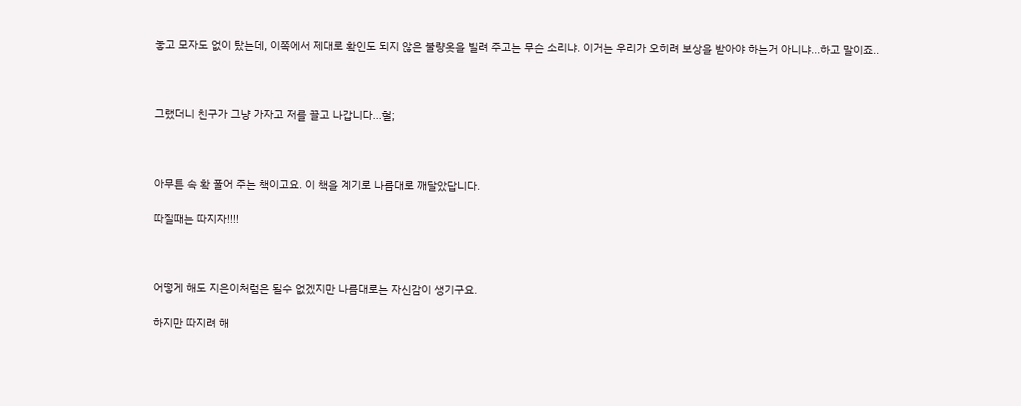놓고 모자도 없이 탔는데, 이쪽에서 제대로 확인도 되지 않은 불량옷을 빌려 주고는 무슨 소리냐. 이거는 우리가 오히려 보상을 받아야 하는거 아니냐...하고 말이죠..



그랬더니 친구가 그냥 가자고 저를 끌고 나갑니다...헐;



아무튼 속 확 풀어 주는 책이고요. 이 책을 계기로 나름대로 깨달았답니다.

따질때는 따지자!!!!



어떻게 해도 지은이처럼은 될수 없겠지만 나름대로는 자신감이 생기구요.

하지만 따지려 해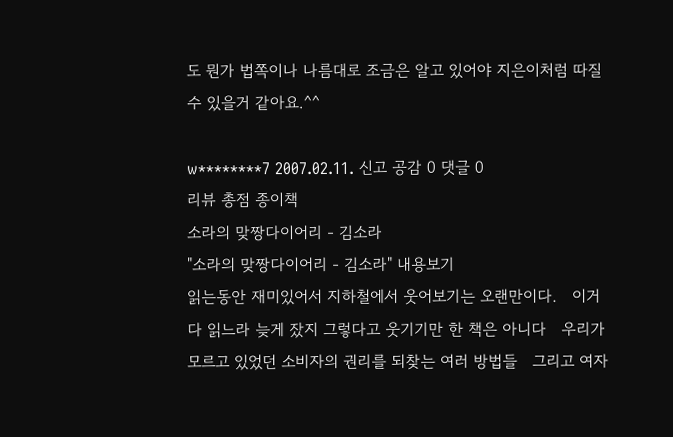도 뭔가 법쪽이나 나름대로 조금은 알고 있어야 지은이처럼 따질수 있을거 같아요.^^

w********7 2007.02.11. 신고 공감 0 댓글 0
리뷰 총점 종이책
소라의 맞짱다이어리 - 김소라
"소라의 맞짱다이어리 - 김소라" 내용보기
읽는동안 재미있어서 지하철에서 웃어보기는 오랜만이다.   이거 다 읽느라 늦게 잤지 그렇다고 웃기기만 한 책은 아니다   우리가 모르고 있었던 소비자의 권리를 되찾는 여러 방법들   그리고 여자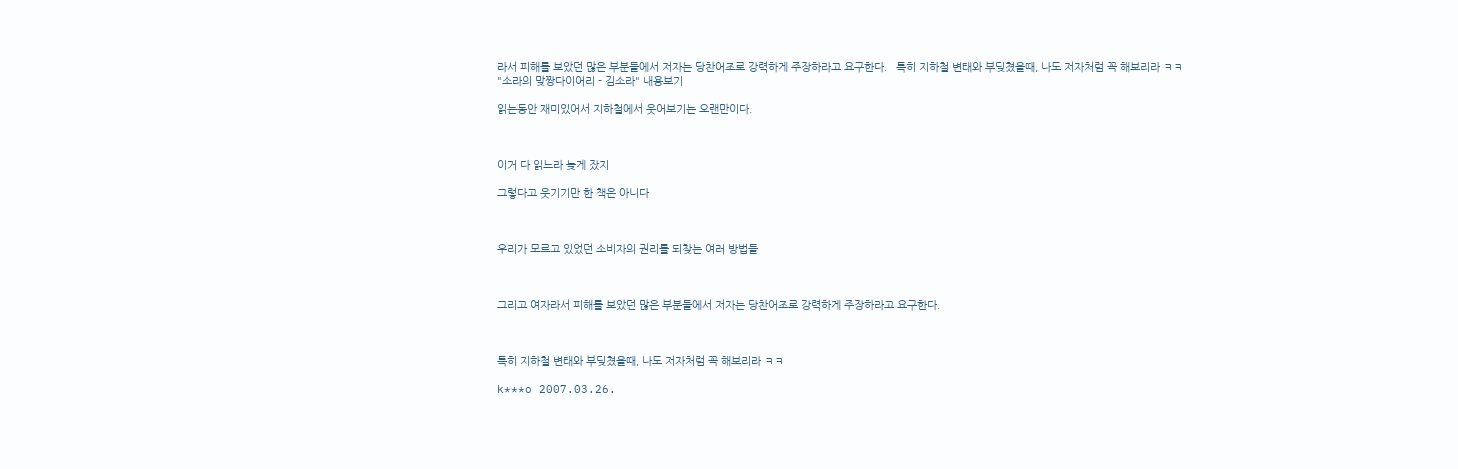라서 피해를 보았던 많은 부분들에서 저자는 당찬어조로 강력하게 주장하라고 요구한다.   특히 지하철 변태와 부딪쳤을때, 나도 저자처럼 꼭 해보리라 ㅋㅋ
"소라의 맞짱다이어리 - 김소라" 내용보기

읽는동안 재미있어서 지하철에서 웃어보기는 오랜만이다.



이거 다 읽느라 늦게 잤지

그렇다고 웃기기만 한 책은 아니다



우리가 모르고 있었던 소비자의 권리를 되찾는 여러 방법들



그리고 여자라서 피해를 보았던 많은 부분들에서 저자는 당찬어조로 강력하게 주장하라고 요구한다.



특히 지하철 변태와 부딪쳤을때, 나도 저자처럼 꼭 해보리라 ㅋㅋ

k***o 2007.03.26.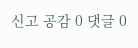신고 공감 0 댓글 0